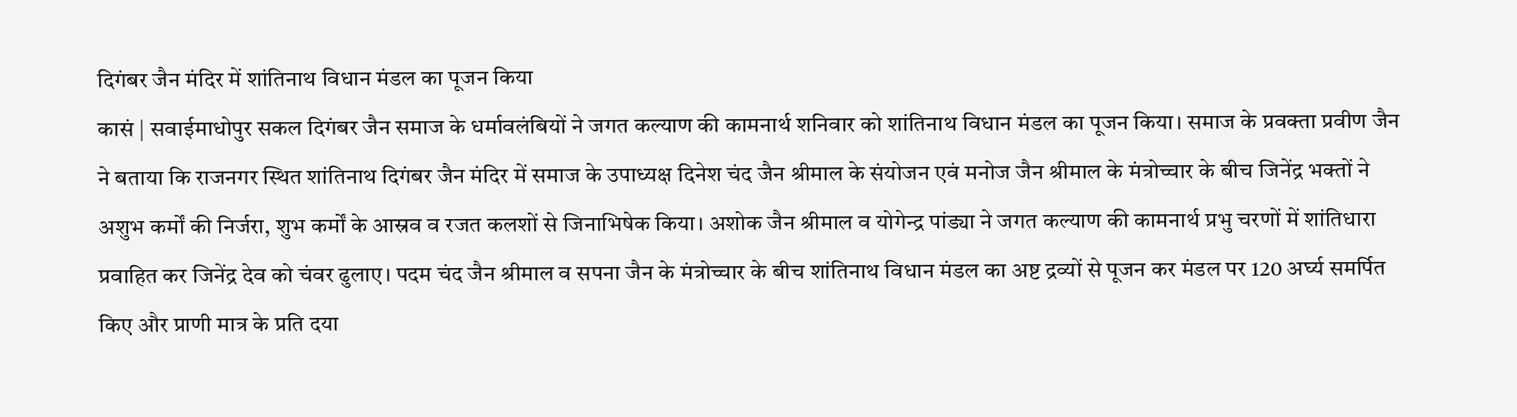दिगंबर जैन मंदिर में शांतिनाथ विधान मंडल का पूजन किया
कासं | सवाईमाधोपुर सकल दिगंबर जैन समाज के धर्मावलंबियों ने जगत कल्याण की कामनार्थ शनिवार को शांतिनाथ विधान मंडल का पूजन किया। समाज के प्रवक्ता प्रवीण जैन ने बताया कि राजनगर स्थित शांतिनाथ दिगंबर जैन मंदिर में समाज के उपाध्यक्ष दिनेश चंद जैन श्रीमाल के संयोजन एवं मनोज जैन श्रीमाल के मंत्रोच्चार के बीच जिनेंद्र भक्तों ने अशुभ कर्मों की निर्जरा, शुभ कर्मों के आस्रव व रजत कलशों से जिनाभिषेक किया। अशोक जैन श्रीमाल व योगेन्द्र पांड्या ने जगत कल्याण की कामनार्थ प्रभु चरणों में शांतिधारा प्रवाहित कर जिनेंद्र देव को चंवर ढुलाए। पदम चंद जैन श्रीमाल व सपना जैन के मंत्रोच्चार के बीच शांतिनाथ विधान मंडल का अष्ट द्रव्यों से पूजन कर मंडल पर 120 अर्घ्य समर्पित किए और प्राणी मात्र के प्रति दया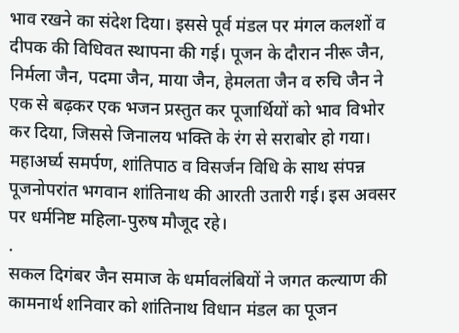भाव रखने का संदेश दिया। इससे पूर्व मंडल पर मंगल कलशों व दीपक की विधिवत स्थापना की गई। पूजन के दौरान नीरू जैन, निर्मला जैन, पदमा जैन, माया जैन, हेमलता जैन व रुचि जैन ने एक से बढ़कर एक भजन प्रस्तुत कर पूजार्थियों को भाव विभोर कर दिया, जिससे जिनालय भक्ति के रंग से सराबोर हो गया। महाअर्घ्य समर्पण, शांतिपाठ व विसर्जन विधि के साथ संपन्न पूजनोपरांत भगवान शांतिनाथ की आरती उतारी गई। इस अवसर पर धर्मनिष्ट महिला-पुरुष मौजूद रहे।
.
सकल दिगंबर जैन समाज के धर्मावलंबियों ने जगत कल्याण की कामनार्थ शनिवार को शांतिनाथ विधान मंडल का पूजन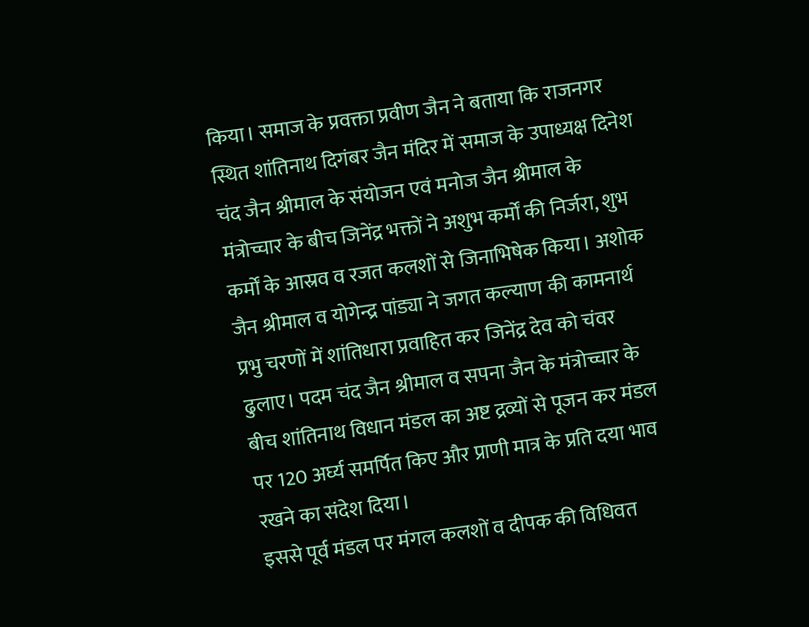किया। समाज के प्रवक्ता प्रवीण जैन ने बताया कि राजनगर स्थित शांतिनाथ दिगंबर जैन मंदिर में समाज के उपाध्यक्ष दिनेश चंद जैन श्रीमाल के संयोजन एवं मनोज जैन श्रीमाल के मंत्रोच्चार के बीच जिनेंद्र भक्तों ने अशुभ कर्मों की निर्जरा, शुभ कर्मों के आस्रव व रजत कलशों से जिनाभिषेक किया। अशोक जैन श्रीमाल व योगेन्द्र पांड्या ने जगत कल्याण की कामनार्थ प्रभु चरणों में शांतिधारा प्रवाहित कर जिनेंद्र देव को चंवर ढुलाए। पदम चंद जैन श्रीमाल व सपना जैन के मंत्रोच्चार के बीच शांतिनाथ विधान मंडल का अष्ट द्रव्यों से पूजन कर मंडल पर 120 अर्घ्य समर्पित किए और प्राणी मात्र के प्रति दया भाव रखने का संदेश दिया।
इससे पूर्व मंडल पर मंगल कलशों व दीपक की विधिवत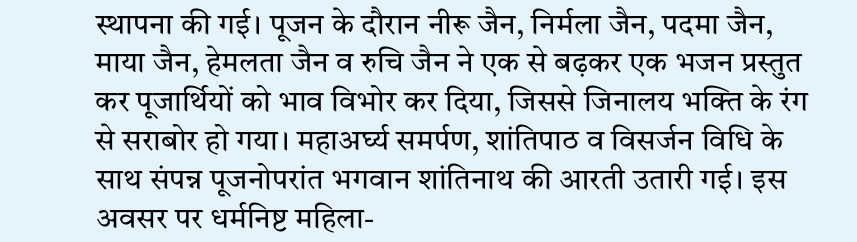स्थापना की गई। पूजन के दौरान नीरू जैन, निर्मला जैन, पदमा जैन, माया जैन, हेमलता जैन व रुचि जैन ने एक से बढ़कर एक भजन प्रस्तुत कर पूजार्थियों को भाव विभोर कर दिया, जिससे जिनालय भक्ति के रंग से सराबोर हो गया। महाअर्घ्य समर्पण, शांतिपाठ व विसर्जन विधि के साथ संपन्न पूजनोपरांत भगवान शांतिनाथ की आरती उतारी गई। इस अवसर पर धर्मनिष्ट महिला-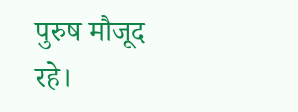पुरुष मौजूद रहे।